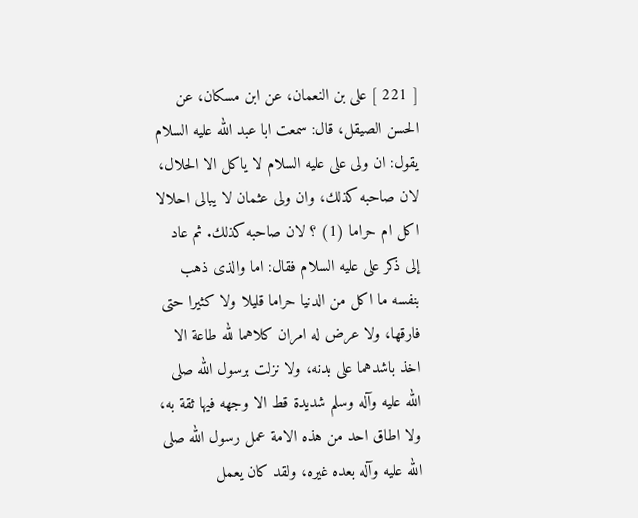[ 221 ] على بن النعمان، عن ابن مسكان، عن الحسن الصيقل، قال: سمعت ابا عبد الله عليه السلام يقول: ان ولى على عليه السلام لا ياكل الا الحلال، لان صاحبه كذلك، وان ولى عثمان لا يبالى احلالا اكل ام حراما (1) ؟ لان صاحبه كذلك. ثم عاد إلى ذكر على عليه السلام فقال: اما والذى ذهب بنفسه ما اكل من الدنيا حراما قليلا ولا كثيرا حتى فارقها، ولا عرض له امران كلاهما لله طاعة الا اخذ باشدهما على بدنه، ولا نزلت برسول الله صلى الله عليه وآله وسلم شديدة قط الا وجهه فيها ثقة به، ولا اطاق احد من هذه الامة عمل رسول الله صلى الله عليه وآله بعده غيره، ولقد كان يعمل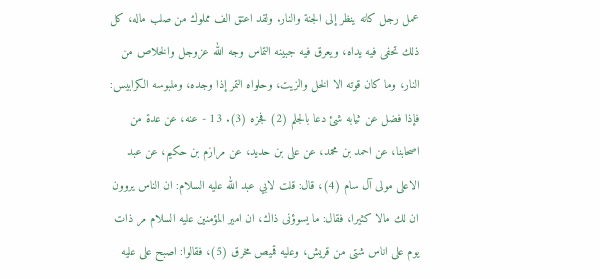عمل رجل كانه ينظر إلى الجنة والنار. ولقد اعتق الف مملوك من صلب ماله، كل ذلك تحفى فيه يداه، ويعرق فيه جبينه التماس وجه الله عزوجل والخلاص من النار، وما كان قوته الا الخل والزيت، وحلواه التمر إذا وجده، وملبوسه الكرابيس: فإذا فضل عن ثيابه شئ دعا بالجلم (2) فجزه (3). 13 - عنه، عن عدة من اصحابنا، عن احمد بن محمد، عن على بن حديد، عن مرازم بن حكيم، عن عبد الاعلى مولى آل سام (4)، قال: قلت لابي عبد الله عليه السلام: ان الناس يروون ان لك مالا كثيرا، فقال: ما يسوؤنى ذاك، ان امير المؤمنين عليه السلام مر ذات يوم على اناس شتى من قريش، وعليه قميص مخرق (5)، فقالوا: اصبح على عليه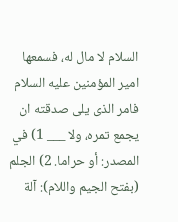السلام لا مال له، فسمعها امير المؤمنين عليه السلام فامر الذى يلى صدقته ان يجمع تمره، ولا ___ 1) في المصدر: أو حراما. 2) الجلم (بفتح الجيم واللام): آلة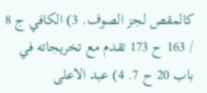كالمقص لجز الصوف. 3) الكافي ج 8 / 163 ح 173 تقدم مع تخريجاته في باب 20 ح 7. 4) عبد الاعلى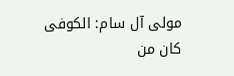مولى آل سام: الكوفى كان من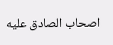اصحاب الصادق عليه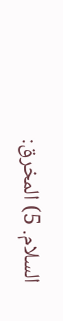السلام. 5) المخرق: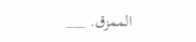الممزق. ___